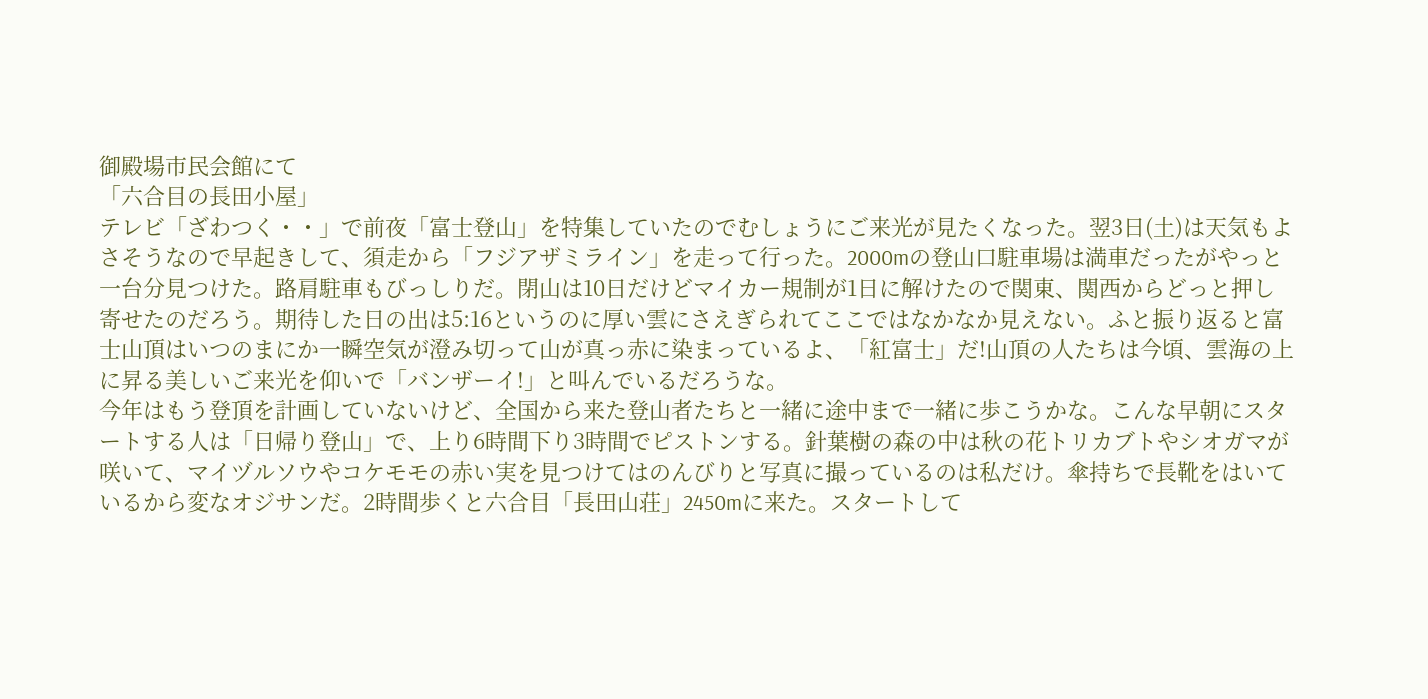御殿場市民会館にて
「六合目の長田小屋」
テレビ「ざわつく・・」で前夜「富士登山」を特集していたのでむしょうにご来光が見たくなった。翌3日(土)は天気もよさそうなので早起きして、須走から「フジアザミライン」を走って行った。2000mの登山口駐車場は満車だったがやっと一台分見つけた。路肩駐車もびっしりだ。閉山は10日だけどマイカー規制が1日に解けたので関東、関西からどっと押し寄せたのだろう。期待した日の出は5:16というのに厚い雲にさえぎられてここではなかなか見えない。ふと振り返ると富士山頂はいつのまにか一瞬空気が澄み切って山が真っ赤に染まっているよ、「紅富士」だ!山頂の人たちは今頃、雲海の上に昇る美しいご来光を仰いで「バンザーイ!」と叫んでいるだろうな。
今年はもう登頂を計画していないけど、全国から来た登山者たちと一緒に途中まで一緒に歩こうかな。こんな早朝にスタートする人は「日帰り登山」で、上り6時間下り3時間でピストンする。針葉樹の森の中は秋の花トリカブトやシオガマが咲いて、マイヅルソウやコケモモの赤い実を見つけてはのんびりと写真に撮っているのは私だけ。傘持ちで長靴をはいているから変なオジサンだ。2時間歩くと六合目「長田山荘」2450mに来た。スタートして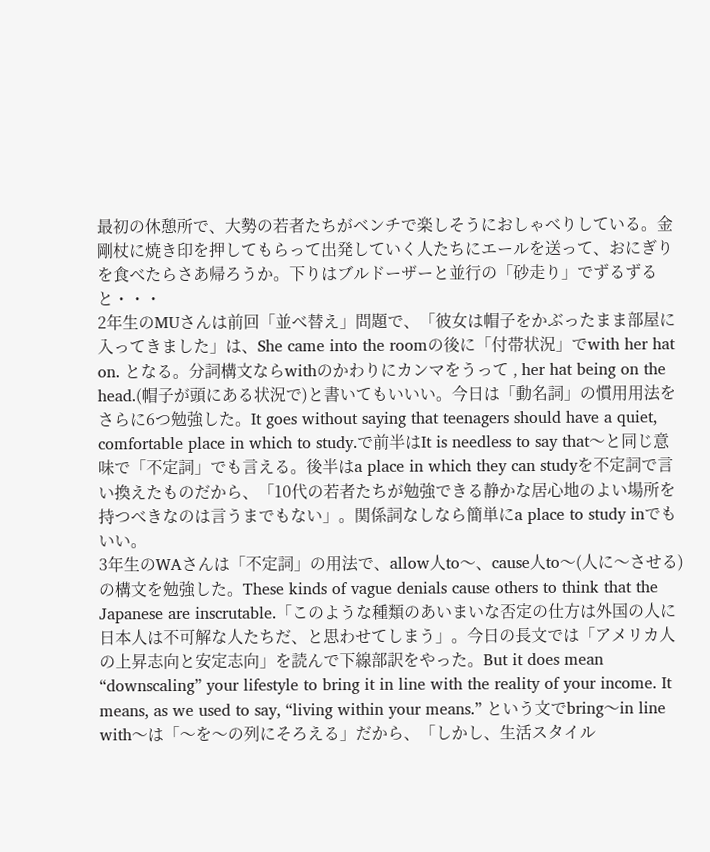最初の休憩所で、大勢の若者たちがベンチで楽しそうにおしゃべりしている。金剛杖に焼き印を押してもらって出発していく人たちにエールを送って、おにぎりを食べたらさあ帰ろうか。下りはブルドーザーと並行の「砂走り」でずるずると・・・
2年生のMUさんは前回「並べ替え」問題で、「彼女は帽子をかぶったまま部屋に入ってきました」は、She came into the roomの後に「付帯状況」でwith her hat on. となる。分詞構文ならwithのかわりにカンマをうって , her hat being on the head.(帽子が頭にある状況で)と書いてもいいい。今日は「動名詞」の慣用用法をさらに6つ勉強した。It goes without saying that teenagers should have a quiet, comfortable place in which to study.で前半はIt is needless to say that〜と同じ意味で「不定詞」でも言える。後半はa place in which they can studyを不定詞で言い換えたものだから、「10代の若者たちが勉強できる静かな居心地のよい場所を持つべきなのは言うまでもない」。関係詞なしなら簡単にa place to study inでもいい。
3年生のWAさんは「不定詞」の用法で、allow人to〜、cause人to〜(人に〜させる)の構文を勉強した。These kinds of vague denials cause others to think that the Japanese are inscrutable.「このような種類のあいまいな否定の仕方は外国の人に日本人は不可解な人たちだ、と思わせてしまう」。今日の長文では「アメリカ人の上昇志向と安定志向」を読んで下線部訳をやった。But it does mean “downscaling” your lifestyle to bring it in line with the reality of your income. It means, as we used to say, “living within your means.” という文でbring〜in line with〜は「〜を〜の列にそろえる」だから、「しかし、生活スタイル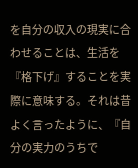を自分の収入の現実に合わせることは、生活を『格下げ』することを実際に意味する。それは昔よく言ったように、『自分の実力のうちで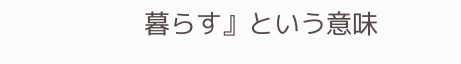暮らす』という意味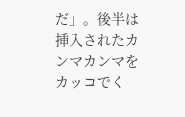だ」。後半は挿入されたカンマカンマをカッコでく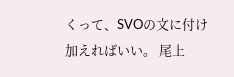くって、SVOの文に付け加えればいい。 尾上